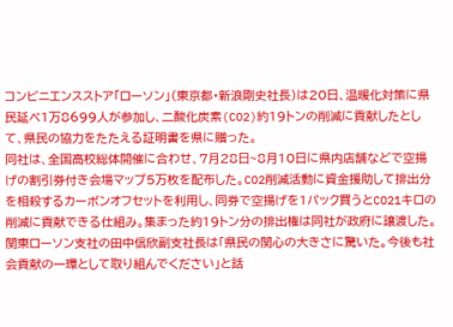コンビニエンスストア「ローソン」(東京都・新浪剛史社長)は20日、温暖化対策に県民延べ1万8699人が参加し、二酸化炭素(CO2)約19トンの削減に貢献したとして、県民の協力をたたえる証明書を県に贈った。
同社は、全国高校総体開催に合わせ、7月28日~8月10日に県内店舗などで空揚げの割引券付き会場マップ5万枚を配布した。CO2削減活動に資金援助して排出分を相殺するカーボンオフセットを利用し、同券で空揚げを1パック買うとCO21キロの削減に貢献できる仕組み。集まった約19トン分の排出権は同社が政府に譲渡した。
関東ローソン支社の田中信欣副支社長は「県民の関心の大きさに驚いた。今後も社会貢献の一環として取り組んでください」と話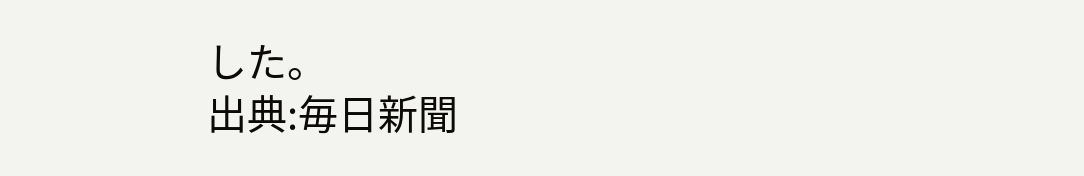した。
出典:毎日新聞